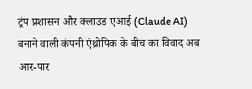ट्रंप प्रशासन और क्लाउड एआई (Claude AI) बनाने वाली कंपनी एंथ्रोपिक के बीच का विवाद अब आर-पार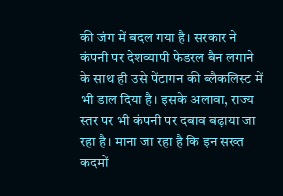की जंग में बदल गया है। सरकार ने कंपनी पर देशव्यापी फेडरल बैन लगाने के साथ ही उसे पेंटागन की ब्लैकलिस्ट में भी डाल दिया है। इसके अलावा, राज्य स्तर पर भी कंपनी पर दबाव बढ़ाया जा रहा है। माना जा रहा है कि इन सख्त कदमों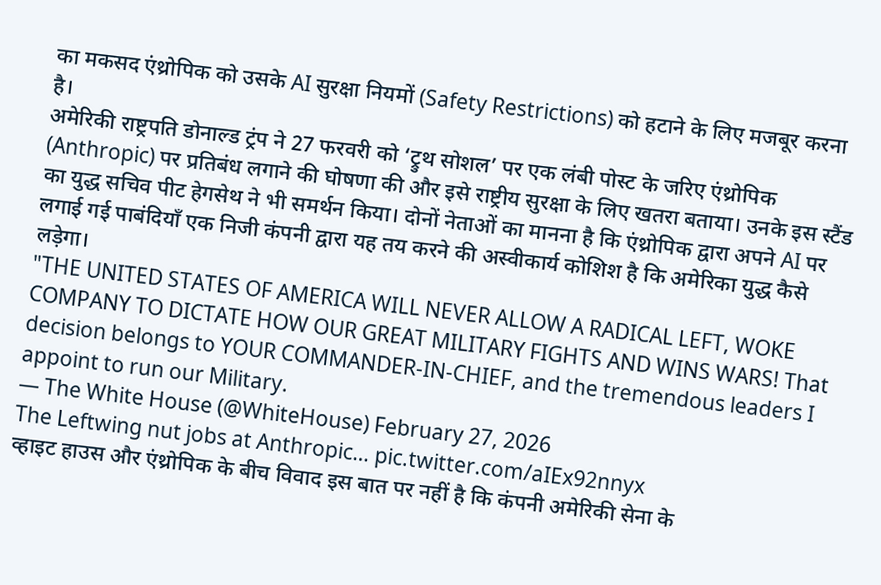का मकसद एंथ्रोपिक को उसके AI सुरक्षा नियमों (Safety Restrictions) को हटाने के लिए मजबूर करना है।
अमेरिकी राष्ट्रपति डोनाल्ड ट्रंप ने 27 फरवरी को ‘ट्रुथ सोशल’ पर एक लंबी पोस्ट के जरिए एंथ्रोपिक (Anthropic) पर प्रतिबंध लगाने की घोषणा की और इसे राष्ट्रीय सुरक्षा के लिए खतरा बताया। उनके इस स्टैंड का युद्ध सचिव पीट हेगसेथ ने भी समर्थन किया। दोनों नेताओं का मानना है कि एंथ्रोपिक द्वारा अपने AI पर लगाई गई पाबंदियाँ एक निजी कंपनी द्वारा यह तय करने की अस्वीकार्य कोशिश है कि अमेरिका युद्ध कैसे लड़ेगा।
"THE UNITED STATES OF AMERICA WILL NEVER ALLOW A RADICAL LEFT, WOKE COMPANY TO DICTATE HOW OUR GREAT MILITARY FIGHTS AND WINS WARS! That decision belongs to YOUR COMMANDER-IN-CHIEF, and the tremendous leaders I appoint to run our Military.
— The White House (@WhiteHouse) February 27, 2026
The Leftwing nut jobs at Anthropic… pic.twitter.com/aIEx92nnyx
व्हाइट हाउस और एंथ्रोपिक के बीच विवाद इस बात पर नहीं है कि कंपनी अमेरिकी सेना के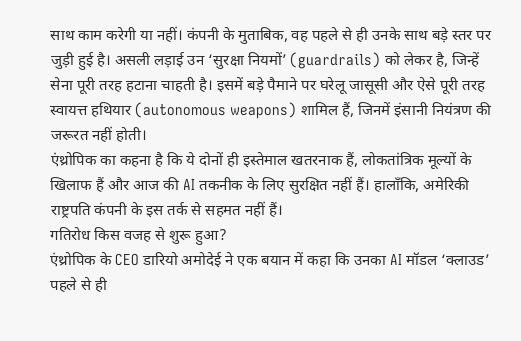साथ काम करेगी या नहीं। कंपनी के मुताबिक, वह पहले से ही उनके साथ बड़े स्तर पर जुड़ी हुई है। असली लड़ाई उन ‘सुरक्षा नियमों’ (guardrails) को लेकर है, जिन्हें सेना पूरी तरह हटाना चाहती है। इसमें बड़े पैमाने पर घरेलू जासूसी और ऐसे पूरी तरह स्वायत्त हथियार (autonomous weapons) शामिल हैं, जिनमें इंसानी नियंत्रण की जरूरत नहीं होती।
एंथ्रोपिक का कहना है कि ये दोनों ही इस्तेमाल खतरनाक हैं, लोकतांत्रिक मूल्यों के खिलाफ हैं और आज की AI तकनीक के लिए सुरक्षित नहीं हैं। हालाँकि, अमेरिकी राष्ट्रपति कंपनी के इस तर्क से सहमत नहीं हैं।
गतिरोध किस वजह से शुरू हुआ?
एंथ्रोपिक के CEO डारियो अमोदेई ने एक बयान में कहा कि उनका AI मॉडल ‘क्लाउड’ पहले से ही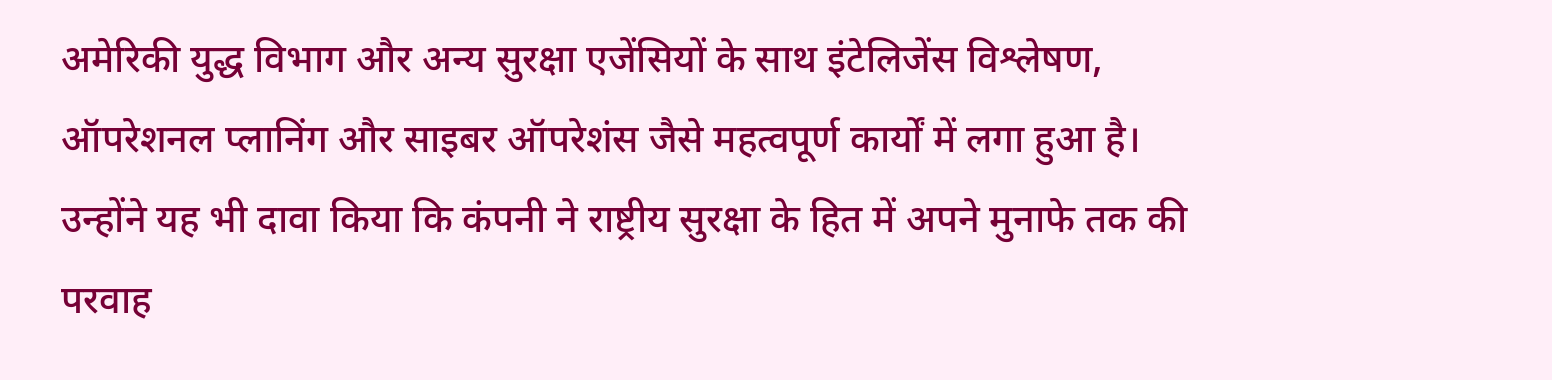अमेरिकी युद्ध विभाग और अन्य सुरक्षा एजेंसियों के साथ इंटेलिजेंस विश्लेषण, ऑपरेशनल प्लानिंग और साइबर ऑपरेशंस जैसे महत्वपूर्ण कार्यों में लगा हुआ है। उन्होंने यह भी दावा किया कि कंपनी ने राष्ट्रीय सुरक्षा के हित में अपने मुनाफे तक की परवाह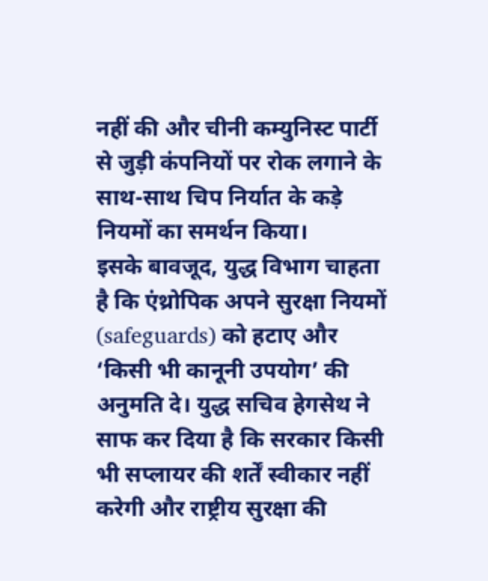नहीं की और चीनी कम्युनिस्ट पार्टी से जुड़ी कंपनियों पर रोक लगाने के साथ-साथ चिप निर्यात के कड़े नियमों का समर्थन किया।
इसके बावजूद, युद्ध विभाग चाहता है कि एंथ्रोपिक अपने सुरक्षा नियमों (safeguards) को हटाए और ‘किसी भी कानूनी उपयोग’ की अनुमति दे। युद्ध सचिव हेगसेथ ने साफ कर दिया है कि सरकार किसी भी सप्लायर की शर्तें स्वीकार नहीं करेगी और राष्ट्रीय सुरक्षा की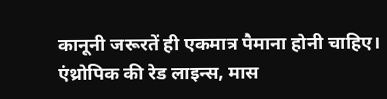कानूनी जरूरतें ही एकमात्र पैमाना होनी चाहिए।
एंथ्रोपिक की रेड लाइन्स, मास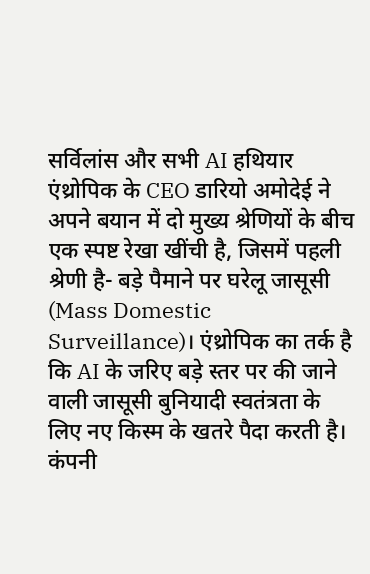सर्विलांस और सभी AI हथियार
एंथ्रोपिक के CEO डारियो अमोदेई ने अपने बयान में दो मुख्य श्रेणियों के बीच एक स्पष्ट रेखा खींची है, जिसमें पहली श्रेणी है- बड़े पैमाने पर घरेलू जासूसी (Mass Domestic Surveillance)। एंथ्रोपिक का तर्क है कि AI के जरिए बड़े स्तर पर की जाने वाली जासूसी बुनियादी स्वतंत्रता के लिए नए किस्म के खतरे पैदा करती है। कंपनी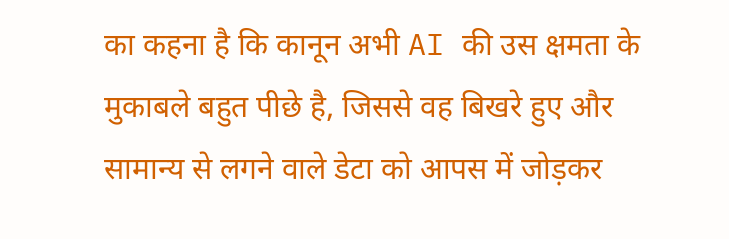का कहना है कि कानून अभी AI की उस क्षमता के मुकाबले बहुत पीछे है, जिससे वह बिखरे हुए और सामान्य से लगने वाले डेटा को आपस में जोड़कर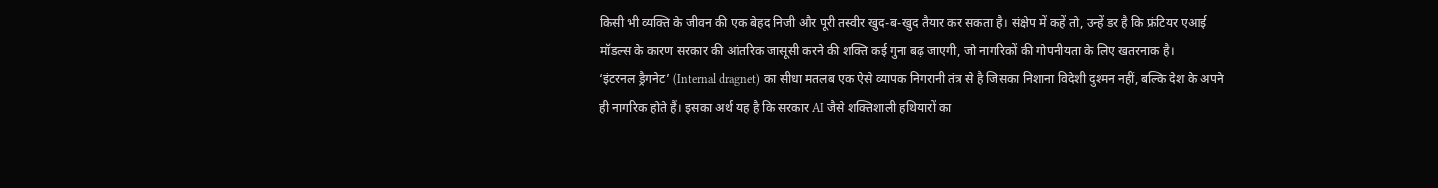किसी भी व्यक्ति के जीवन की एक बेहद निजी और पूरी तस्वीर खुद-ब-खुद तैयार कर सकता है। संक्षेप में कहें तो, उन्हें डर है कि फ्रंटियर एआई मॉडल्स के कारण सरकार की आंतरिक जासूसी करने की शक्ति कई गुना बढ़ जाएगी, जो नागरिकों की गोपनीयता के लिए खतरनाक है।
‘इंटरनल ड्रैगनेट’ (Internal dragnet) का सीधा मतलब एक ऐसे व्यापक निगरानी तंत्र से है जिसका निशाना विदेशी दुश्मन नहीं, बल्कि देश के अपने ही नागरिक होते हैं। इसका अर्थ यह है कि सरकार AI जैसे शक्तिशाली हथियारों का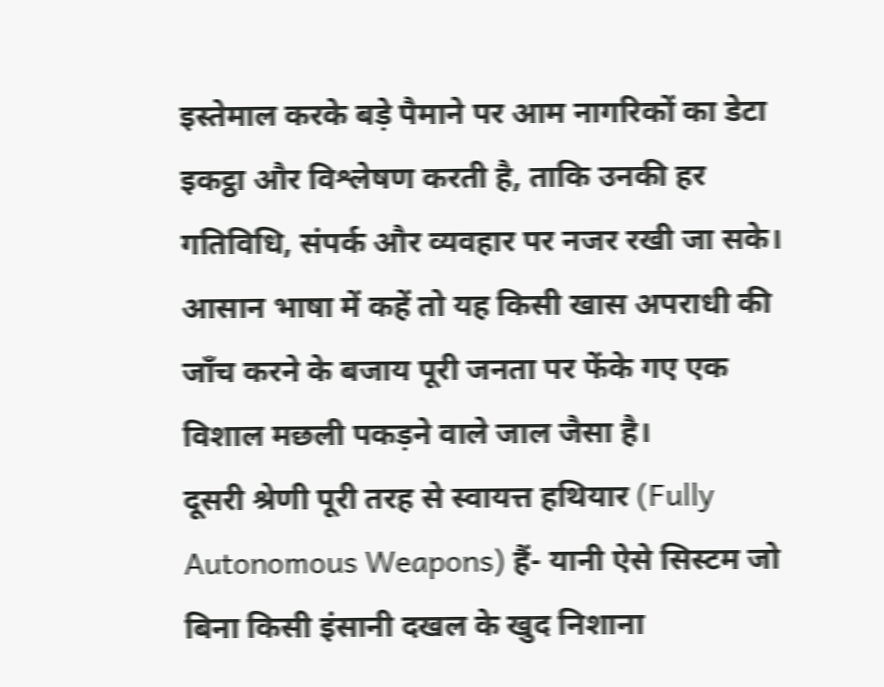इस्तेमाल करके बड़े पैमाने पर आम नागरिकों का डेटा इकट्ठा और विश्लेषण करती है, ताकि उनकी हर गतिविधि, संपर्क और व्यवहार पर नजर रखी जा सके। आसान भाषा में कहें तो यह किसी खास अपराधी की जाँच करने के बजाय पूरी जनता पर फेंके गए एक विशाल मछली पकड़ने वाले जाल जैसा है।
दूसरी श्रेणी पूरी तरह से स्वायत्त हथियार (Fully Autonomous Weapons) हैं- यानी ऐसे सिस्टम जो बिना किसी इंसानी दखल के खुद निशाना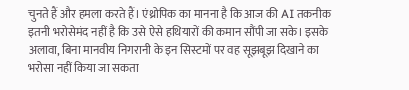चुनते हैं और हमला करते हैं। एंथ्रोपिक का मानना है कि आज की AI तकनीक इतनी भरोसेमंद नहीं है कि उसे ऐसे हथियारों की कमान सौंपी जा सके। इसके अलावा, बिना मानवीय निगरानी के इन सिस्टमों पर वह सूझबूझ दिखाने का भरोसा नहीं किया जा सकता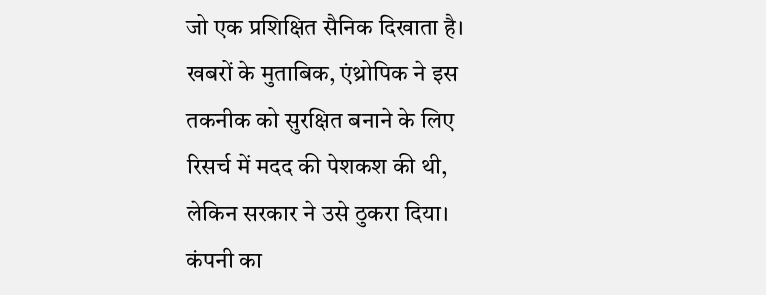जो एक प्रशिक्षित सैनिक दिखाता है। खबरों के मुताबिक, एंथ्रोपिक ने इस तकनीक को सुरक्षित बनाने के लिए रिसर्च में मदद की पेशकश की थी, लेकिन सरकार ने उसे ठुकरा दिया।
कंपनी का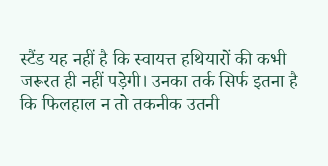स्टैंड यह नहीं है कि स्वायत्त हथियारों की कभी जरूरत ही नहीं पड़ेगी। उनका तर्क सिर्फ इतना है कि फिलहाल न तो तकनीक उतनी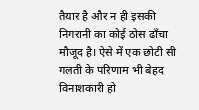तैयार है और न ही इसकी निगरानी का कोई ठोस ढाँचा मौजूद है। ऐसे में एक छोटी सी गलती के परिणाम भी बेहद विनाशकारी हो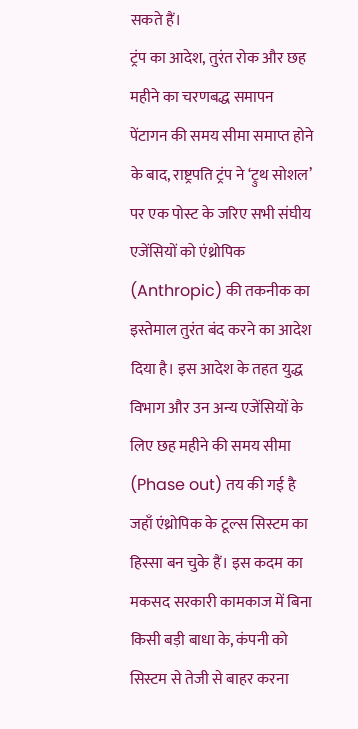सकते हैं।
ट्रंप का आदेश, तुरंत रोक और छह महीने का चरणबद्ध समापन
पेंटागन की समय सीमा समाप्त होने के बाद, राष्ट्रपति ट्रंप ने ‘ट्रुथ सोशल’ पर एक पोस्ट के जरिए सभी संघीय एजेंसियों को एंथ्रोपिक (Anthropic) की तकनीक का इस्तेमाल तुरंत बंद करने का आदेश दिया है। इस आदेश के तहत युद्ध विभाग और उन अन्य एजेंसियों के लिए छह महीने की समय सीमा (Phase out) तय की गई है जहाँ एंथ्रोपिक के टूल्स सिस्टम का हिस्सा बन चुके हैं। इस कदम का मकसद सरकारी कामकाज में बिना किसी बड़ी बाधा के, कंपनी को सिस्टम से तेजी से बाहर करना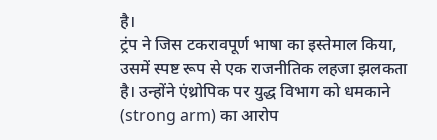है।
ट्रंप ने जिस टकरावपूर्ण भाषा का इस्तेमाल किया, उसमें स्पष्ट रूप से एक राजनीतिक लहजा झलकता है। उन्होंने एंथ्रोपिक पर युद्ध विभाग को धमकाने (strong arm) का आरोप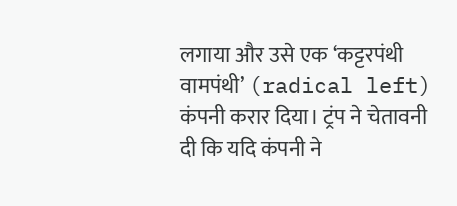लगाया और उसे एक ‘कट्टरपंथी वामपंथी’ (radical left) कंपनी करार दिया। ट्रंप ने चेतावनी दी कि यदि कंपनी ने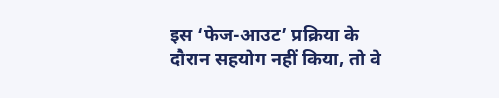इस ‘फेज-आउट’ प्रक्रिया के दौरान सहयोग नहीं किया, तो वे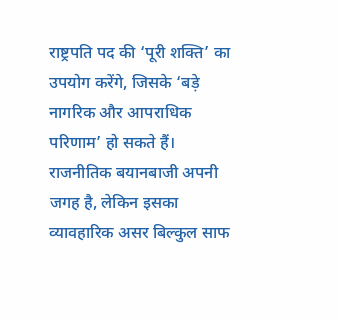राष्ट्रपति पद की ‘पूरी शक्ति’ का उपयोग करेंगे, जिसके ‘बड़े नागरिक और आपराधिक परिणाम’ हो सकते हैं।
राजनीतिक बयानबाजी अपनी जगह है, लेकिन इसका व्यावहारिक असर बिल्कुल साफ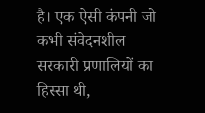है। एक ऐसी कंपनी जो कभी संवेदनशील सरकारी प्रणालियों का हिस्सा थी,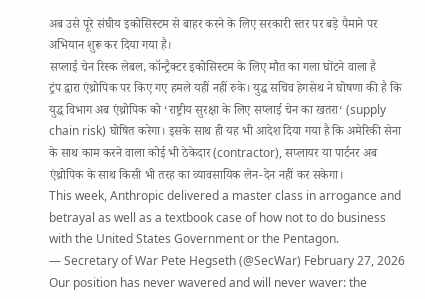अब उसे पूरे संघीय इकोसिस्टम से बाहर करने के लिए सरकारी स्तर पर बड़े पैमाने पर अभियान शुरू कर दिया गया है।
सप्लाई चेन रिस्क लेबल, कॉन्ट्रैक्टर इकोसिस्टम के लिए मौत का गला घोंटने वाला है
ट्रंप द्वारा एंथ्रोपिक पर किए गए हमले यहीं नहीं रुके। युद्ध सचिव हेगसेथ ने घोषणा की है कि युद्ध विभाग अब एंथ्रोपिक को ‘राष्ट्रीय सुरक्षा के लिए सप्लाई चेन का खतरा‘ (supply chain risk) घोषित करेगा। इसके साथ ही यह भी आदेश दिया गया है कि अमेरिकी सेना के साथ काम करने वाला कोई भी ठेकेदार (contractor), सप्लायर या पार्टनर अब एंथ्रोपिक के साथ किसी भी तरह का व्यावसायिक लेन-देन नहीं कर सकेगा।
This week, Anthropic delivered a master class in arrogance and betrayal as well as a textbook case of how not to do business with the United States Government or the Pentagon.
— Secretary of War Pete Hegseth (@SecWar) February 27, 2026
Our position has never wavered and will never waver: the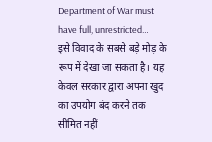Department of War must have full, unrestricted…
इसे विवाद के सबसे बड़े मोड़ के रूप में देखा जा सकता है। यह केवल सरकार द्वारा अपना खुद का उपयोग बंद करने तक सीमित नहीं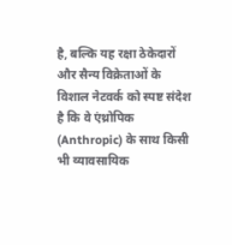है, बल्कि यह रक्षा ठेकेदारों और सैन्य विक्रेताओं के विशाल नेटवर्क को स्पष्ट संदेश है कि वे एंथ्रोपिक (Anthropic) के साथ किसी भी व्यावसायिक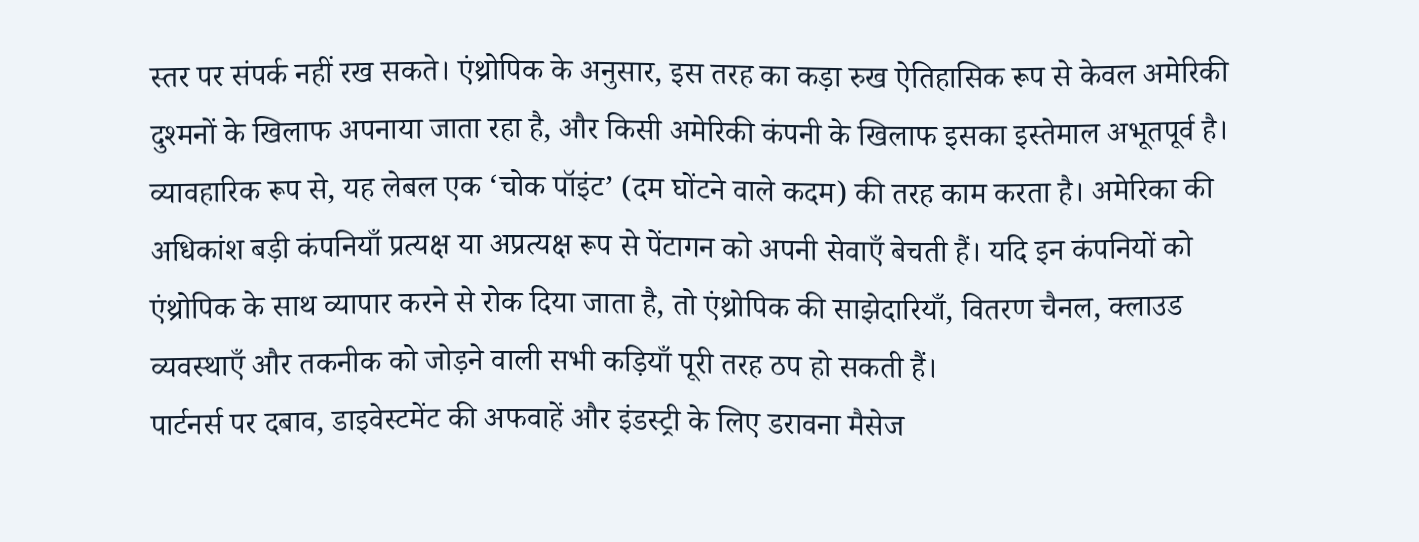स्तर पर संपर्क नहीं रख सकते। एंथ्रोपिक के अनुसार, इस तरह का कड़ा रुख ऐतिहासिक रूप से केवल अमेरिकी दुश्मनों के खिलाफ अपनाया जाता रहा है, और किसी अमेरिकी कंपनी के खिलाफ इसका इस्तेमाल अभूतपूर्व है।
व्यावहारिक रूप से, यह लेबल एक ‘चोक पॉइंट’ (दम घोंटने वाले कदम) की तरह काम करता है। अमेरिका की अधिकांश बड़ी कंपनियाँ प्रत्यक्ष या अप्रत्यक्ष रूप से पेंटागन को अपनी सेवाएँ बेचती हैं। यदि इन कंपनियों को एंथ्रोपिक के साथ व्यापार करने से रोक दिया जाता है, तो एंथ्रोपिक की साझेदारियाँ, वितरण चैनल, क्लाउड व्यवस्थाएँ और तकनीक को जोड़ने वाली सभी कड़ियाँ पूरी तरह ठप हो सकती हैं।
पार्टनर्स पर दबाव, डाइवेस्टमेंट की अफवाहें और इंडस्ट्री के लिए डरावना मैसेज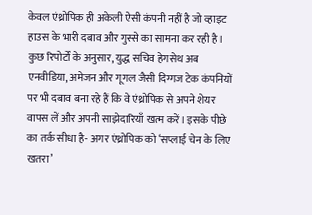केवल एंथ्रोपिक ही अकेली ऐसी कंपनी नहीं है जो व्हाइट हाउस के भारी दबाव और गुस्से का सामना कर रही है। कुछ रिपोर्टों के अनुसार, युद्ध सचिव हेगसेथ अब एनवीडिया, अमेजन और गूगल जैसी दिग्गज टेक कंपनियों पर भी दबाव बना रहे हैं कि वे एंथ्रोपिक से अपने शेयर वापस लें और अपनी साझेदारियाँ खत्म करें। इसके पीछे का तर्क सीधा है- अगर एंथ्रोपिक को ‘सप्लाई चेन के लिए खतरा’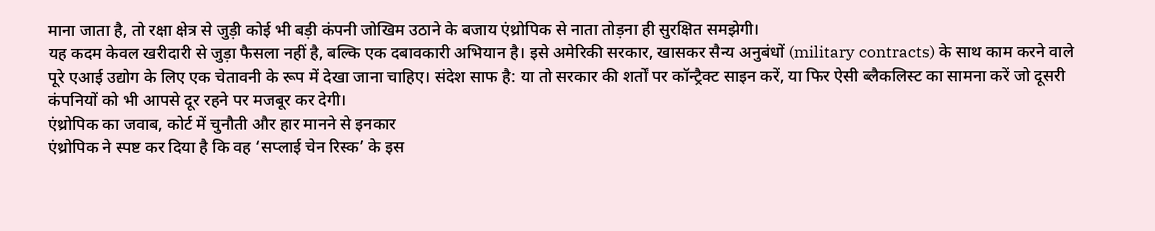माना जाता है, तो रक्षा क्षेत्र से जुड़ी कोई भी बड़ी कंपनी जोखिम उठाने के बजाय एंथ्रोपिक से नाता तोड़ना ही सुरक्षित समझेगी।
यह कदम केवल खरीदारी से जुड़ा फैसला नहीं है, बल्कि एक दबावकारी अभियान है। इसे अमेरिकी सरकार, खासकर सैन्य अनुबंधों (military contracts) के साथ काम करने वाले पूरे एआई उद्योग के लिए एक चेतावनी के रूप में देखा जाना चाहिए। संदेश साफ है: या तो सरकार की शर्तों पर कॉन्ट्रैक्ट साइन करें, या फिर ऐसी ब्लैकलिस्ट का सामना करें जो दूसरी कंपनियों को भी आपसे दूर रहने पर मजबूर कर देगी।
एंथ्रोपिक का जवाब, कोर्ट में चुनौती और हार मानने से इनकार
एंथ्रोपिक ने स्पष्ट कर दिया है कि वह ‘सप्लाई चेन रिस्क’ के इस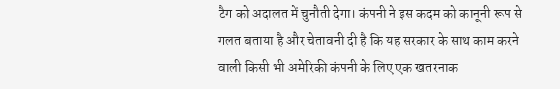टैग को अदालत में चुनौती देगा। कंपनी ने इस कदम को कानूनी रूप से गलत बताया है और चेतावनी दी है कि यह सरकार के साथ काम करने वाली किसी भी अमेरिकी कंपनी के लिए एक खतरनाक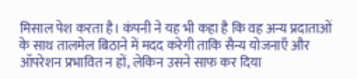मिसाल पेश करता है। कंपनी ने यह भी कहा है कि वह अन्य प्रदाताओं के साथ तालमेल बिठाने में मदद करेगी ताकि सैन्य योजनाएँ और ऑपरेशन प्रभावित न हों, लेकिन उसने साफ कर दिया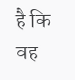है कि वह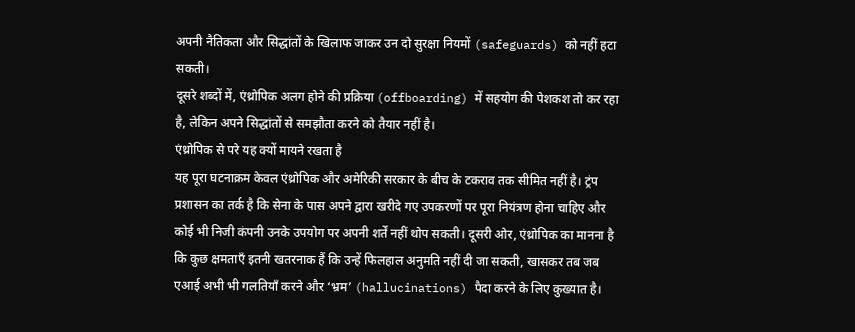अपनी नैतिकता और सिद्धांतों के खिलाफ जाकर उन दो सुरक्षा नियमों (safeguards) को नहीं हटा सकती।
दूसरे शब्दों में, एंथ्रोपिक अलग होने की प्रक्रिया (offboarding) में सहयोग की पेशकश तो कर रहा है, लेकिन अपने सिद्धांतों से समझौता करने को तैयार नहीं है।
एंथ्रोपिक से परे यह क्यों मायने रखता है
यह पूरा घटनाक्रम केवल एंथ्रोपिक और अमेरिकी सरकार के बीच के टकराव तक सीमित नहीं है। ट्रंप प्रशासन का तर्क है कि सेना के पास अपने द्वारा खरीदे गए उपकरणों पर पूरा नियंत्रण होना चाहिए और कोई भी निजी कंपनी उनके उपयोग पर अपनी शर्तें नहीं थोप सकती। दूसरी ओर, एंथ्रोपिक का मानना है कि कुछ क्षमताएँ इतनी खतरनाक हैं कि उन्हें फिलहाल अनुमति नहीं दी जा सकती, खासकर तब जब एआई अभी भी गलतियाँ करने और ‘भ्रम’ (hallucinations) पैदा करने के लिए कुख्यात है।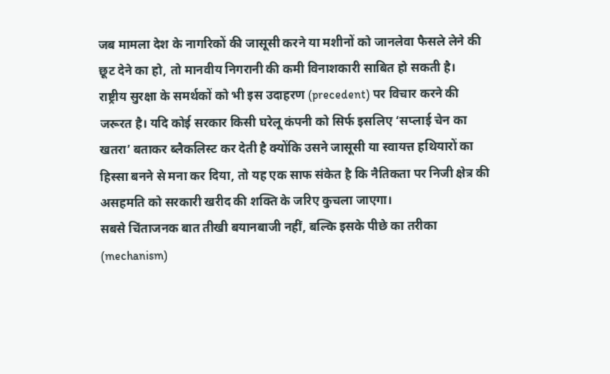जब मामला देश के नागरिकों की जासूसी करने या मशीनों को जानलेवा फैसले लेने की छूट देने का हो, तो मानवीय निगरानी की कमी विनाशकारी साबित हो सकती है।
राष्ट्रीय सुरक्षा के समर्थकों को भी इस उदाहरण (precedent) पर विचार करने की जरूरत है। यदि कोई सरकार किसी घरेलू कंपनी को सिर्फ इसलिए ‘सप्लाई चेन का खतरा’ बताकर ब्लैकलिस्ट कर देती है क्योंकि उसने जासूसी या स्वायत्त हथियारों का हिस्सा बनने से मना कर दिया, तो यह एक साफ संकेत है कि नैतिकता पर निजी क्षेत्र की असहमति को सरकारी खरीद की शक्ति के जरिए कुचला जाएगा।
सबसे चिंताजनक बात तीखी बयानबाजी नहीं, बल्कि इसके पीछे का तरीका (mechanism)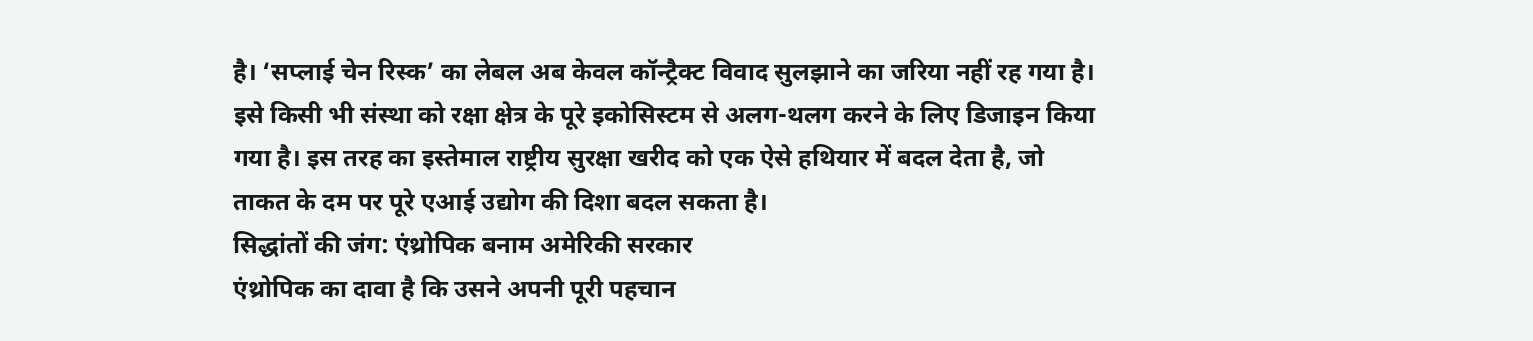है। ‘सप्लाई चेन रिस्क’ का लेबल अब केवल कॉन्ट्रैक्ट विवाद सुलझाने का जरिया नहीं रह गया है। इसे किसी भी संस्था को रक्षा क्षेत्र के पूरे इकोसिस्टम से अलग-थलग करने के लिए डिजाइन किया गया है। इस तरह का इस्तेमाल राष्ट्रीय सुरक्षा खरीद को एक ऐसे हथियार में बदल देता है, जो ताकत के दम पर पूरे एआई उद्योग की दिशा बदल सकता है।
सिद्धांतों की जंग: एंथ्रोपिक बनाम अमेरिकी सरकार
एंथ्रोपिक का दावा है कि उसने अपनी पूरी पहचान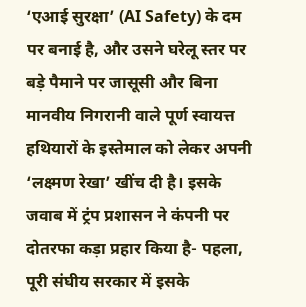‘एआई सुरक्षा’ (AI Safety) के दम पर बनाई है, और उसने घरेलू स्तर पर बड़े पैमाने पर जासूसी और बिना मानवीय निगरानी वाले पूर्ण स्वायत्त हथियारों के इस्तेमाल को लेकर अपनी ‘लक्ष्मण रेखा’ खींच दी है। इसके जवाब में ट्रंप प्रशासन ने कंपनी पर दोतरफा कड़ा प्रहार किया है- पहला, पूरी संघीय सरकार में इसके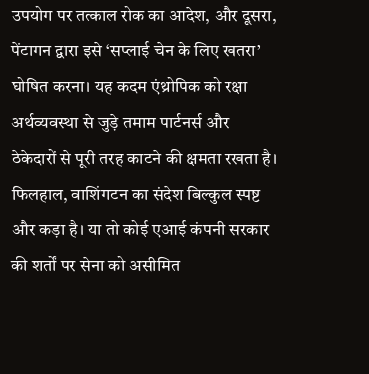उपयोग पर तत्काल रोक का आदेश, और दूसरा, पेंटागन द्वारा इसे ‘सप्लाई चेन के लिए खतरा’ घोषित करना। यह कदम एंथ्रोपिक को रक्षा अर्थव्यवस्था से जुड़े तमाम पार्टनर्स और ठेकेदारों से पूरी तरह काटने की क्षमता रखता है।
फिलहाल, वाशिंगटन का संदेश बिल्कुल स्पष्ट और कड़ा है। या तो कोई एआई कंपनी सरकार की शर्तों पर सेना को असीमित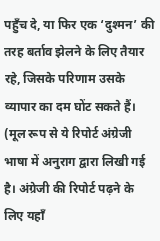पहुँच दे, या फिर एक ‘दुश्मन’ की तरह बर्ताव झेलने के लिए तैयार रहे, जिसके परिणाम उसके व्यापार का दम घोंट सकते हैं।
(मूल रूप से ये रिपोर्ट अंग्रेजी भाषा में अनुराग द्वारा लिखी गई है। अंग्रेजी की रिपोर्ट पढ़ने के लिए यहाँ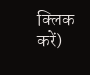क्लिक करें)